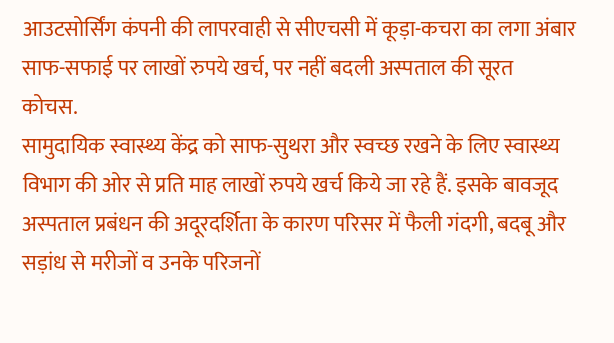आउटसोर्सिंग कंपनी की लापरवाही से सीएचसी में कूड़ा-कचरा का लगा अंबार
साफ-सफाई पर लाखों रुपये खर्च, पर नहीं बदली अस्पताल की सूरत
कोचस.
सामुदायिक स्वास्थ्य केंद्र को साफ-सुथरा और स्वच्छ रखने के लिए स्वास्थ्य विभाग की ओर से प्रति माह लाखों रुपये खर्च किये जा रहे हैं. इसके बावजूद अस्पताल प्रबंधन की अदूरदर्शिता के कारण परिसर में फैली गंदगी, बदबू और सड़ांध से मरीजों व उनके परिजनों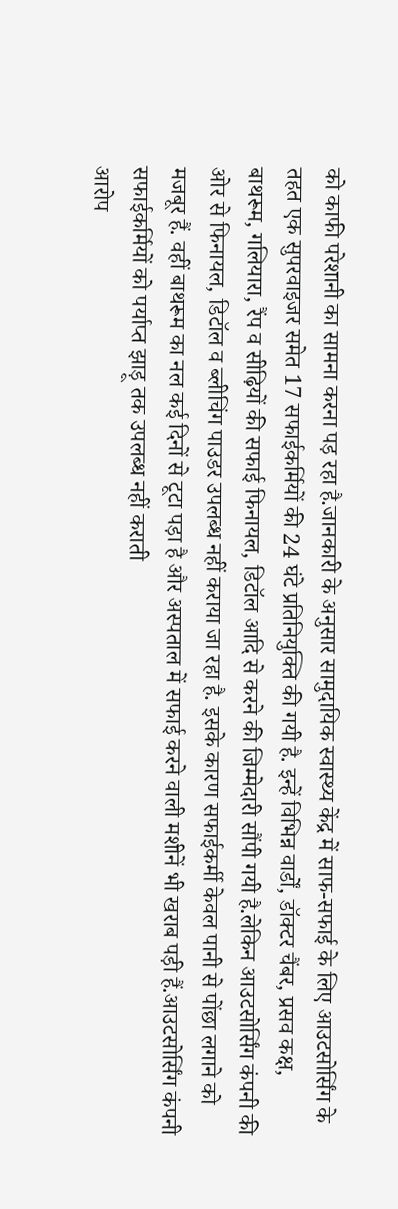को काफी परेशानी का सामना करना पड़ रहा है.जानकारी के अनुसार सामुदायिक स्वास्थ्य केंद्र में साफ-सफाई के लिए आउटसोर्सिंग के तहत एक सुपरवाइजर समेत 17 सफाईकर्मियों की 24 घंटे प्रतिनियुक्ति की गयी है. इन्हें विभिन्न वार्डों, डॉक्टर चैंबर, प्रसव कक्ष, बाथरूम, गलियारा, रैंप व सीढ़ियों की सफाई फिनायल, डिटॉल आदि से करने की जिम्मेदारी सौंपी गयी है.लेकिन आउटसोर्सिंग कंपनी की ओर से फिनायल, डिटॉल व ब्लीचिंग पाउडर उपलब्ध नहीं कराया जा रहा है. इसके कारण सफाईकर्मी केवल पानी से पोंछा लगाने को मजबूर हैं. वहीं बाथरूम का नल कई दिनों से टूटा पड़ा है और अस्पताल में सफाई करने वाली मशीनें भी खराब पड़ी हैं.आउटसोर्सिंग कंपनी सफाईकर्मियों को पर्याप्त झाड़ू तक उपलब्ध नहीं कराती
आरोप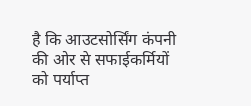है कि आउटसोर्सिंग कंपनी की ओर से सफाईकर्मियों को पर्याप्त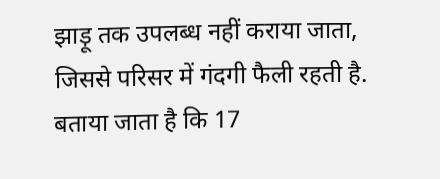झाड़ू तक उपलब्ध नहीं कराया जाता, जिससे परिसर में गंदगी फैली रहती है. बताया जाता है कि 17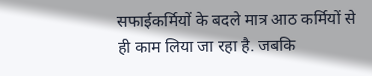सफाईकर्मियों के बदले मात्र आठ कर्मियों से ही काम लिया जा रहा है. जबकि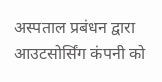अस्पताल प्रबंधन द्वारा आउटसोर्सिंग कंपनी को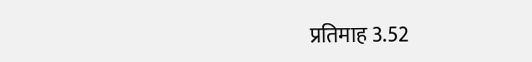प्रतिमाह 3.52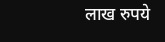लाख रुपये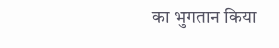का भुगतान किया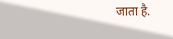जाता है.